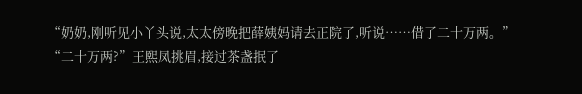“奶奶,刚听见小丫头说,太太傍晚把薛姨妈请去正院了,听说……借了二十万两。”
“二十万两?”王熙凤挑眉,接过茶盏抿了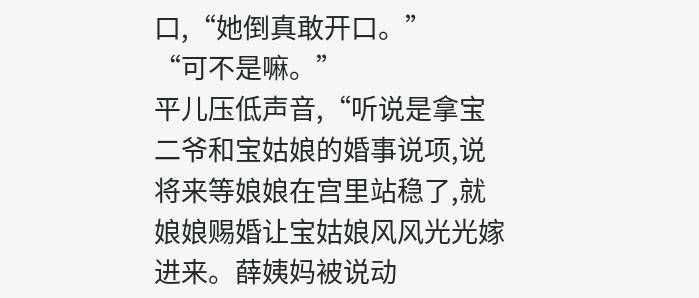口,“她倒真敢开口。”
“可不是嘛。”
平儿压低声音,“听说是拿宝二爷和宝姑娘的婚事说项,说将来等娘娘在宫里站稳了,就娘娘赐婚让宝姑娘风风光光嫁进来。薛姨妈被说动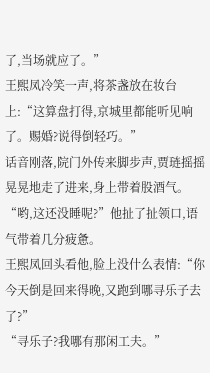了,当场就应了。”
王熙凤冷笑一声,将茶盏放在妆台上:“这算盘打得,京城里都能听见响了。赐婚?说得倒轻巧。”
话音刚落,院门外传来脚步声,贾琏摇摇晃晃地走了进来,身上带着股酒气。“哟,这还没睡呢?”他扯了扯领口,语气带着几分疲惫。
王熙凤回头看他,脸上没什么表情:“你今天倒是回来得晚,又跑到哪寻乐子去了?”
“寻乐子?我哪有那闲工夫。”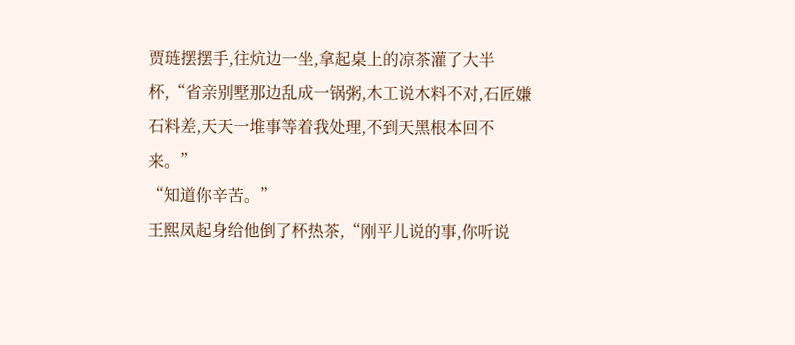贾琏摆摆手,往炕边一坐,拿起桌上的凉茶灌了大半杯,“省亲别墅那边乱成一锅粥,木工说木料不对,石匠嫌石料差,天天一堆事等着我处理,不到天黑根本回不来。”
“知道你辛苦。”
王熙凤起身给他倒了杯热茶,“刚平儿说的事,你听说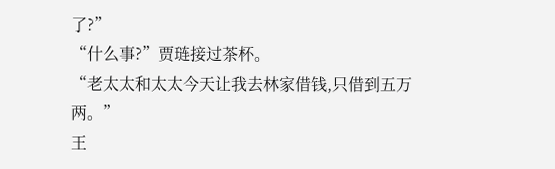了?”
“什么事?”贾琏接过茶杯。
“老太太和太太今天让我去林家借钱,只借到五万两。”
王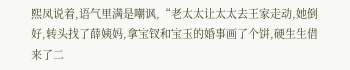熙凤说着,语气里满是嘲讽,“老太太让太太去王家走动,她倒好,转头找了薛姨妈,拿宝钗和宝玉的婚事画了个饼,硬生生借来了二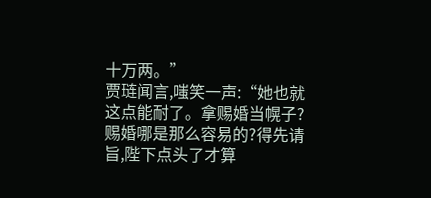十万两。”
贾琏闻言,嗤笑一声:“她也就这点能耐了。拿赐婚当幌子?赐婚哪是那么容易的?得先请旨,陛下点头了才算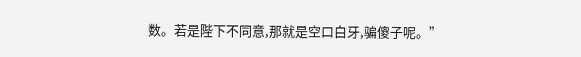数。若是陛下不同意,那就是空口白牙,骗傻子呢。”